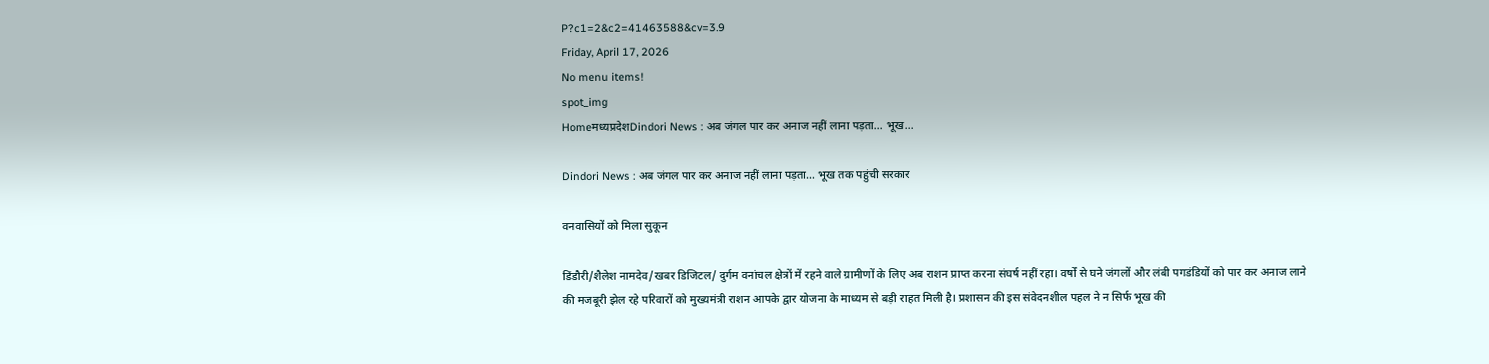P?c1=2&c2=41463588&cv=3.9
Friday, April 17, 2026
No menu items!
spot_img
Homeमध्यप्रदेशDindori News : अब जंगल पार कर अनाज नहीं लाना पड़ता… भूख...

Dindori News : अब जंगल पार कर अनाज नहीं लाना पड़ता… भूख तक पहुंची सरकार

वनवासियों को मिला सुकून

डिंडौरी/शैलेश नामदेव/खबर डिजिटल/ दुर्गम वनांचल क्षेत्रों में रहने वाले ग्रामीणों के लिए अब राशन प्राप्त करना संघर्ष नहीं रहा। वर्षों से घने जंगलों और लंबी पगडंडियों को पार कर अनाज लाने की मजबूरी झेल रहे परिवारों को मुख्यमंत्री राशन आपके द्वार योजना के माध्यम से बड़ी राहत मिली है। प्रशासन की इस संवेदनशील पहल ने न सिर्फ भूख की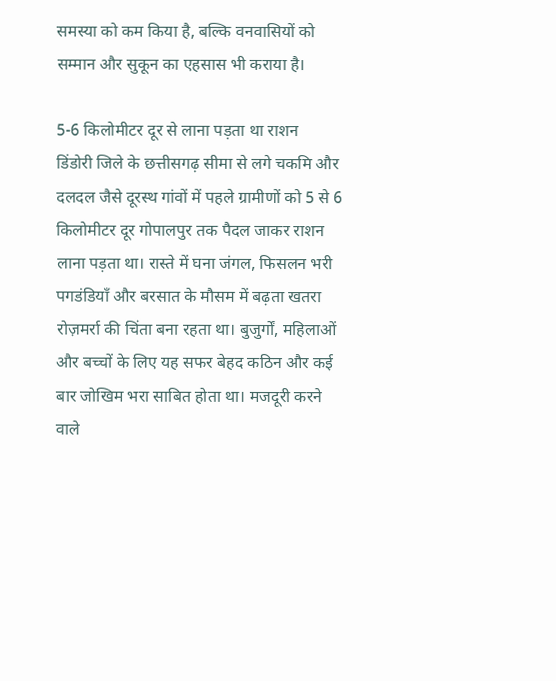समस्या को कम किया है, बल्कि वनवासियों को सम्मान और सुकून का एहसास भी कराया है।

5-6 किलोमीटर दूर से लाना पड़ता था राशन
डिंडोरी जिले के छत्तीसगढ़ सीमा से लगे चकमि और दलदल जैसे दूरस्थ गांवों में पहले ग्रामीणों को 5 से 6 किलोमीटर दूर गोपालपुर तक पैदल जाकर राशन लाना पड़ता था। रास्ते में घना जंगल, फिसलन भरी पगडंडियाँ और बरसात के मौसम में बढ़ता खतरा रोज़मर्रा की चिंता बना रहता था। बुजुर्गों, महिलाओं और बच्चों के लिए यह सफर बेहद कठिन और कई बार जोखिम भरा साबित होता था। मजदूरी करने वाले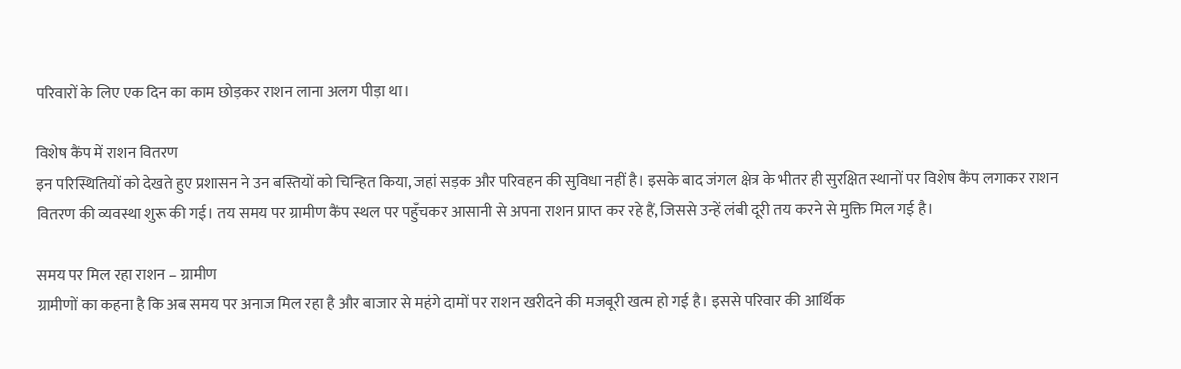परिवारों के लिए एक दिन का काम छोड़कर राशन लाना अलग पीड़ा था।

विशेष कैंप में राशन वितरण
इन परिस्थितियों को देखते हुए प्रशासन ने उन बस्तियों को चिन्हित किया, जहां सड़क और परिवहन की सुविधा नहीं है। इसके बाद जंगल क्षेत्र के भीतर ही सुरक्षित स्थानों पर विशेष कैंप लगाकर राशन वितरण की व्यवस्था शुरू की गई। तय समय पर ग्रामीण कैंप स्थल पर पहुँचकर आसानी से अपना राशन प्राप्त कर रहे हैं, जिससे उन्हें लंबी दूरी तय करने से मुक्ति मिल गई है।

समय पर मिल रहा राशन – ग्रामीण
ग्रामीणों का कहना है कि अब समय पर अनाज मिल रहा है और बाजार से महंगे दामों पर राशन खरीदने की मजबूरी खत्म हो गई है। इससे परिवार की आर्थिक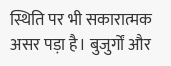स्थिति पर भी सकारात्मक असर पड़ा है। बुजुर्गों और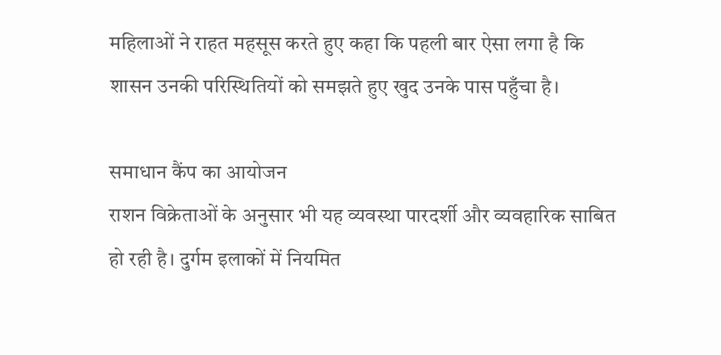महिलाओं ने राहत महसूस करते हुए कहा कि पहली बार ऐसा लगा है कि शासन उनकी परिस्थितियों को समझते हुए खुद उनके पास पहुँचा है।

समाधान कैंप का आयोजन
राशन विक्रेताओं के अनुसार भी यह व्यवस्था पारदर्शी और व्यवहारिक साबित हो रही है। दुर्गम इलाकों में नियमित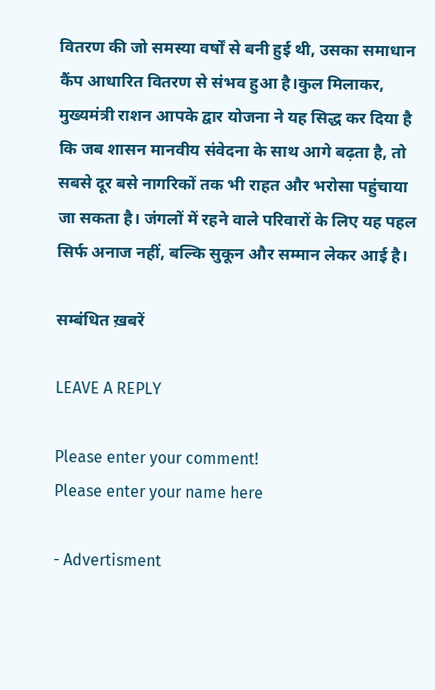वितरण की जो समस्या वर्षों से बनी हुई थी, उसका समाधान कैंप आधारित वितरण से संभव हुआ है।कुल मिलाकर, मुख्यमंत्री राशन आपके द्वार योजना ने यह सिद्ध कर दिया है कि जब शासन मानवीय संवेदना के साथ आगे बढ़ता है, तो सबसे दूर बसे नागरिकों तक भी राहत और भरोसा पहुंचाया जा सकता है। जंगलों में रहने वाले परिवारों के लिए यह पहल सिर्फ अनाज नहीं, बल्कि सुकून और सम्मान लेकर आई है।

सम्बंधित ख़बरें

LEAVE A REPLY

Please enter your comment!
Please enter your name here

- Advertisment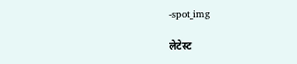-spot_img

लेटेस्ट